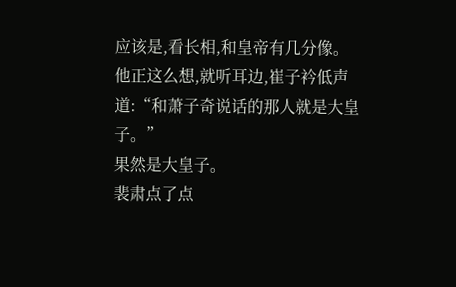应该是,看长相,和皇帝有几分像。
他正这么想,就听耳边,崔子衿低声道:“和萧子奇说话的那人就是大皇子。”
果然是大皇子。
裴肃点了点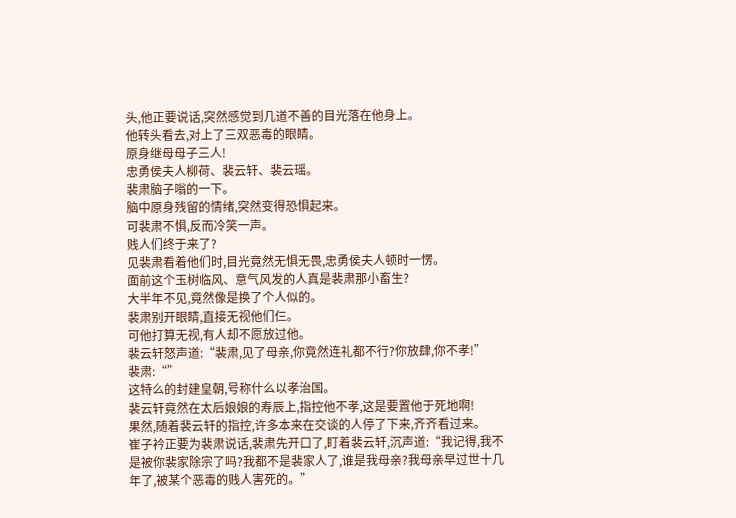头,他正要说话,突然感觉到几道不善的目光落在他身上。
他转头看去,对上了三双恶毒的眼睛。
原身继母母子三人!
忠勇侯夫人柳荷、裴云轩、裴云瑶。
裴肃脑子嗡的一下。
脑中原身残留的情绪,突然变得恐惧起来。
可裴肃不惧,反而冷笑一声。
贱人们终于来了?
见裴肃看着他们时,目光竟然无惧无畏,忠勇侯夫人顿时一愣。
面前这个玉树临风、意气风发的人真是裴肃那小畜生?
大半年不见,竟然像是换了个人似的。
裴肃别开眼睛,直接无视他们仨。
可他打算无视,有人却不愿放过他。
裴云轩怒声道:“裴肃,见了母亲,你竟然连礼都不行?你放肆,你不孝!”
裴肃:“”
这特么的封建皇朝,号称什么以孝治国。
裴云轩竟然在太后娘娘的寿辰上,指控他不孝,这是要置他于死地啊!
果然,随着裴云轩的指控,许多本来在交谈的人停了下来,齐齐看过来。
崔子衿正要为裴肃说话,裴肃先开口了,盯着裴云轩,沉声道:“我记得,我不是被你裴家除宗了吗?我都不是裴家人了,谁是我母亲?我母亲早过世十几年了,被某个恶毒的贱人害死的。”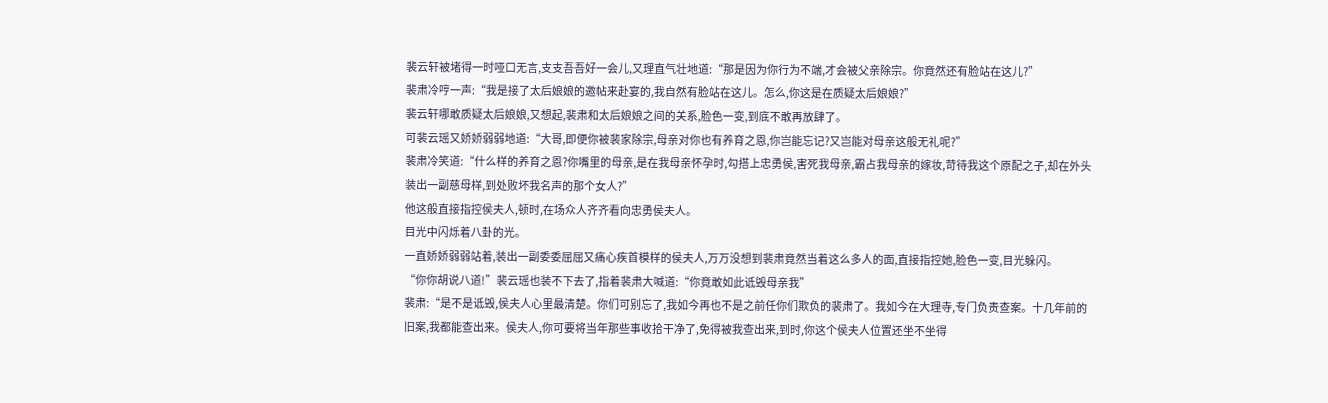裴云轩被堵得一时哑口无言,支支吾吾好一会儿,又理直气壮地道:“那是因为你行为不端,才会被父亲除宗。你竟然还有脸站在这儿?”
裴肃冷哼一声:“我是接了太后娘娘的邀帖来赴宴的,我自然有脸站在这儿。怎么,你这是在质疑太后娘娘?”
裴云轩哪敢质疑太后娘娘,又想起,裴肃和太后娘娘之间的关系,脸色一变,到底不敢再放肆了。
可裴云瑶又娇娇弱弱地道:“大哥,即便你被裴家除宗,母亲对你也有养育之恩,你岂能忘记?又岂能对母亲这般无礼呢?”
裴肃冷笑道:“什么样的养育之恩?你嘴里的母亲,是在我母亲怀孕时,勾搭上忠勇侯,害死我母亲,霸占我母亲的嫁妆,苛待我这个原配之子,却在外头装出一副慈母样,到处败坏我名声的那个女人?”
他这般直接指控侯夫人,顿时,在场众人齐齐看向忠勇侯夫人。
目光中闪烁着八卦的光。
一直娇娇弱弱站着,装出一副委委屈屈又痛心疾首模样的侯夫人,万万没想到裴肃竟然当着这么多人的面,直接指控她,脸色一变,目光躲闪。
“你你胡说八道!”裴云瑶也装不下去了,指着裴肃大喊道:“你竟敢如此诋毁母亲我”
裴肃:“是不是诋毁,侯夫人心里最清楚。你们可别忘了,我如今再也不是之前任你们欺负的裴肃了。我如今在大理寺,专门负责查案。十几年前的旧案,我都能查出来。侯夫人,你可要将当年那些事收拾干净了,免得被我查出来,到时,你这个侯夫人位置还坐不坐得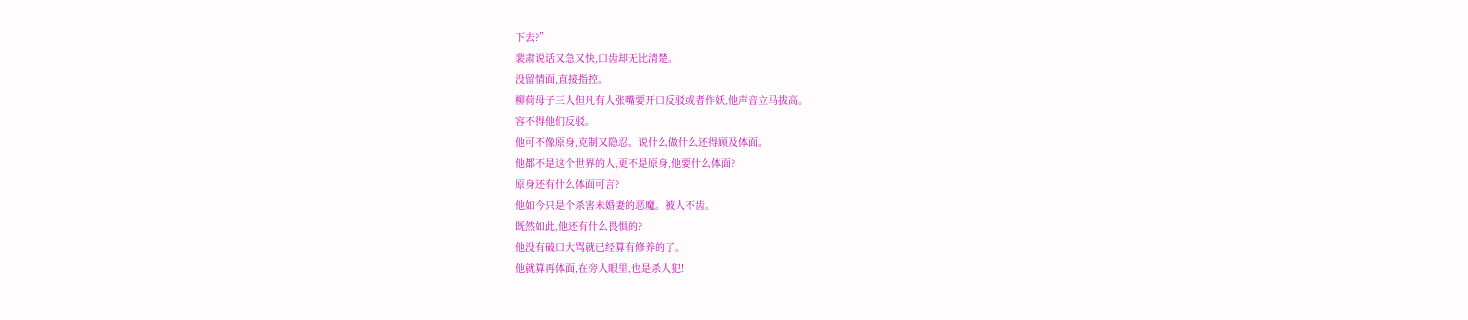下去?”
裴肃说话又急又快,口齿却无比清楚。
没留情面,直接指控。
柳荷母子三人但凡有人张嘴要开口反驳或者作妖,他声音立马拔高。
容不得他们反驳。
他可不像原身,克制又隐忍。说什么做什么还得顾及体面。
他都不是这个世界的人,更不是原身,他要什么体面?
原身还有什么体面可言?
他如今只是个杀害未婚妻的恶魔。被人不齿。
既然如此,他还有什么畏惧的?
他没有破口大骂就已经算有修养的了。
他就算再体面,在旁人眼里,也是杀人犯!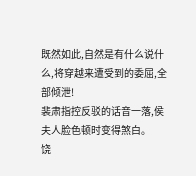既然如此,自然是有什么说什么,将穿越来遭受到的委屈,全部倾泄!
裴肃指控反驳的话音一落,侯夫人脸色顿时变得煞白。
饶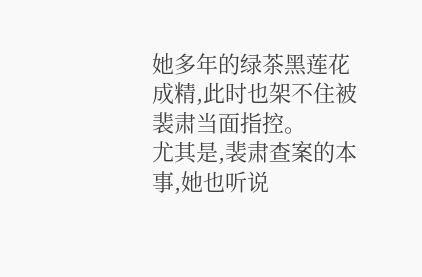她多年的绿茶黑莲花成精,此时也架不住被裴肃当面指控。
尤其是,裴肃查案的本事,她也听说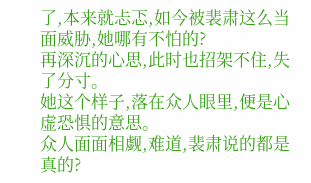了,本来就忐忑,如今被裴肃这么当面威胁,她哪有不怕的?
再深沉的心思,此时也招架不住,失了分寸。
她这个样子,落在众人眼里,便是心虚恐惧的意思。
众人面面相觑,难道,裴肃说的都是真的?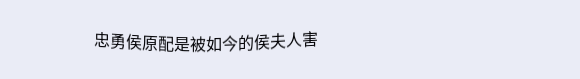忠勇侯原配是被如今的侯夫人害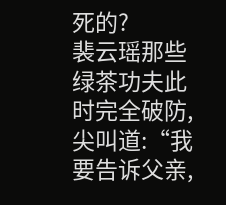死的?
裴云瑶那些绿茶功夫此时完全破防,尖叫道:“我要告诉父亲,